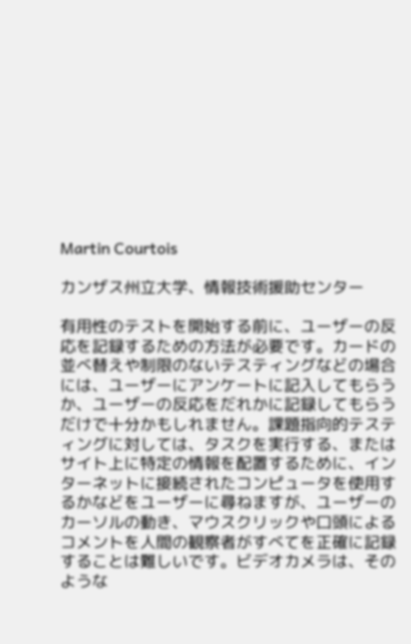Martin Courtois

カンザス州立大学、情報技術援助センター

有用性のテストを開始する前に、ユーザーの反応を記録するための方法が必要です。カードの並べ替えや制限のないテスティングなどの場合には、ユーザーにアンケートに記入してもらうか、ユーザーの反応をだれかに記録してもらうだけで十分かもしれません。課題指向的テスティングに対しては、タスクを実行する、またはサイト上に特定の情報を配置するために、インターネットに接続されたコンピュータを使用するかなどをユーザーに尋ねますが、ユーザーのカーソルの動き、マウスクリックや口頭によるコメントを人間の観察者がすべてを正確に記録することは難しいです。ビデオカメラは、そのような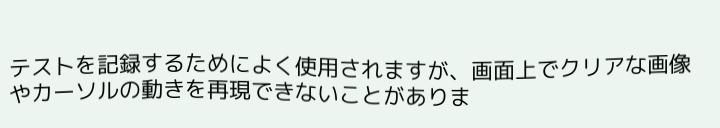テストを記録するためによく使用されますが、画面上でクリアな画像やカーソルの動きを再現できないことがありま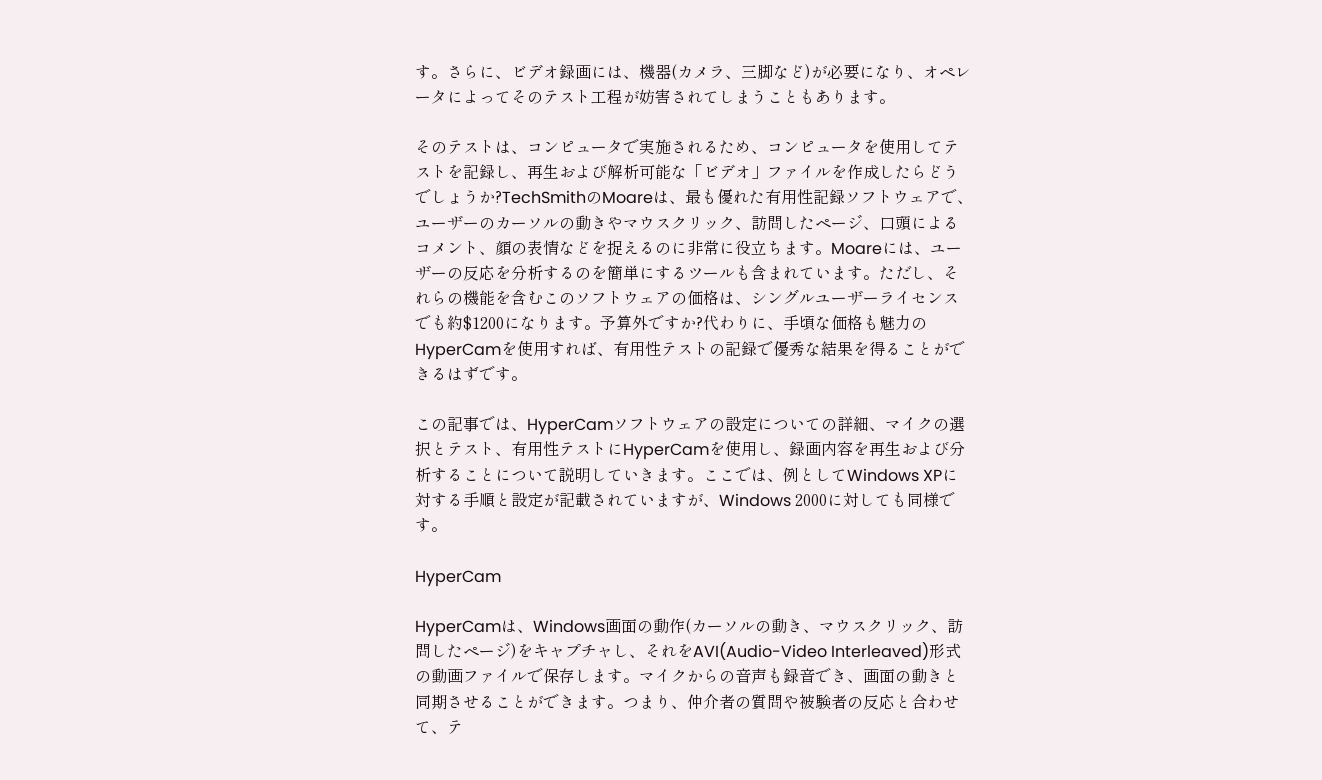す。さらに、ビデオ録画には、機器(カメラ、三脚など)が必要になり、オペレータによってそのテスト工程が妨害されてしまうこともあります。

そのテストは、コンピュータで実施されるため、コンピュータを使用してテストを記録し、再生および解析可能な「ビデオ」ファイルを作成したらどうでしょうか?TechSmithのMoareは、最も優れた有用性記録ソフトウェアで、ユーザーのカーソルの動きやマウスクリック、訪問したページ、口頭によるコメント、顔の表情などを捉えるのに非常に役立ちます。Moareには、ユーザーの反応を分析するのを簡単にするツールも含まれています。ただし、それらの機能を含むこのソフトウェアの価格は、シングルユーザーライセンスでも約$1200になります。予算外ですか?代わりに、手頃な価格も魅力のHyperCamを使用すれば、有用性テストの記録で優秀な結果を得ることができるはずです。

この記事では、HyperCamソフトウェアの設定についての詳細、マイクの選択とテスト、有用性テストにHyperCamを使用し、録画内容を再生および分析することについて説明していきます。ここでは、例としてWindows XPに対する手順と設定が記載されていますが、Windows 2000に対しても同様です。

HyperCam

HyperCamは、Windows画面の動作(カーソルの動き、マウスクリック、訪問したページ)をキャプチャし、それをAVI(Audio-Video Interleaved)形式の動画ファイルで保存します。マイクからの音声も録音でき、画面の動きと同期させることができます。つまり、仲介者の質問や被験者の反応と合わせて、テ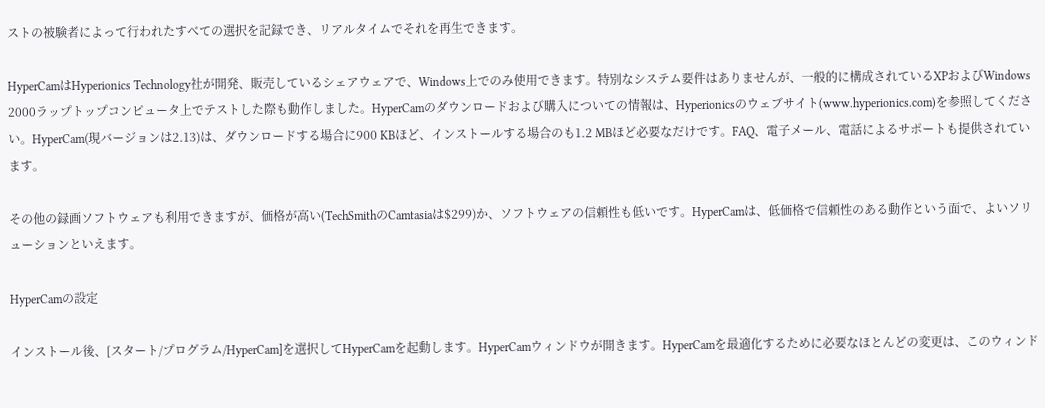ストの被験者によって行われたすべての選択を記録でき、リアルタイムでそれを再生できます。

HyperCamはHyperionics Technology社が開発、販売しているシェアウェアで、Windows上でのみ使用できます。特別なシステム要件はありませんが、一般的に構成されているXPおよびWindows 2000ラップトップコンピュータ上でテストした際も動作しました。HyperCamのダウンロードおよび購入についての情報は、Hyperionicsのウェブサイト(www.hyperionics.com)を参照してください。HyperCam(現バージョンは2.13)は、ダウンロードする場合に900 KBほど、インストールする場合のも1.2 MBほど必要なだけです。FAQ、電子メール、電話によるサポートも提供されています。

その他の録画ソフトウェアも利用できますが、価格が高い(TechSmithのCamtasiaは$299)か、ソフトウェアの信頼性も低いです。HyperCamは、低価格で信頼性のある動作という面で、よいソリューションといえます。

HyperCamの設定

インストール後、[スタート/プログラム/HyperCam]を選択してHyperCamを起動します。HyperCamウィンドウが開きます。HyperCamを最適化するために必要なほとんどの変更は、このウィンド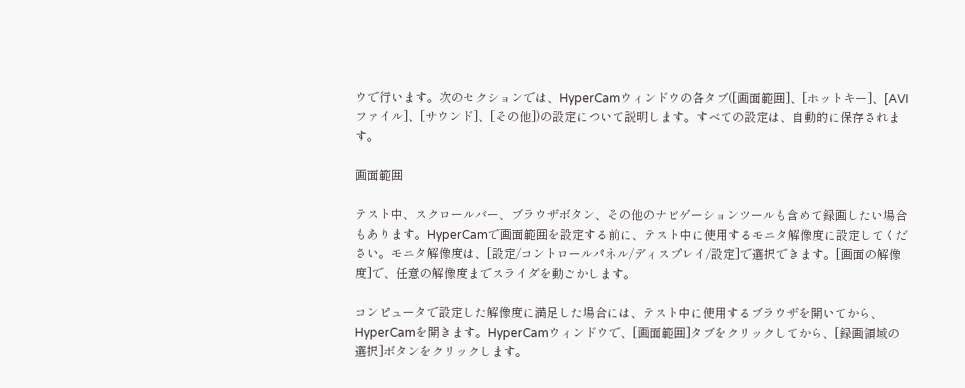ウで行います。次のセクションでは、HyperCamウィンドウの各タブ([画面範囲]、[ホットキー]、[AVIファイル]、[サウンド]、[その他])の設定について説明します。すべての設定は、自動的に保存されます。

画面範囲

テスト中、スクロールバー、ブラウザボタン、その他のナビゲーションツールも含めて録画したい場合もあります。HyperCamで画面範囲を設定する前に、テスト中に使用するモニタ解像度に設定してください。モニタ解像度は、[設定/コントロールパネル/ディスプレイ/設定]で選択できます。[画面の解像度]で、任意の解像度までスライダを動ごかします。

コンピュータで設定した解像度に満足した場合には、テスト中に使用するブラウザを開いてから、HyperCamを開きます。HyperCamウィンドウで、[画面範囲]タブをクリックしてから、[録画領域の選択]ボタンをクリックします。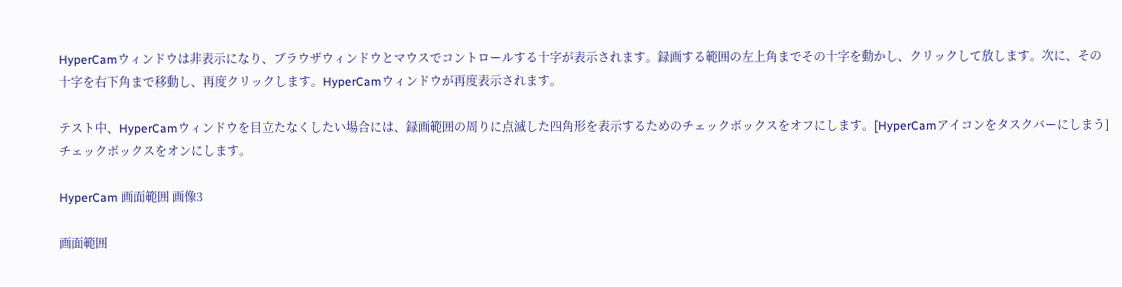HyperCamウィンドウは非表示になり、ブラウザウィンドウとマウスでコントロールする十字が表示されます。録画する範囲の左上角までその十字を動かし、クリックして放します。次に、その十字を右下角まで移動し、再度クリックします。HyperCamウィンドウが再度表示されます。

テスト中、HyperCamウィンドウを目立たなくしたい場合には、録画範囲の周りに点滅した四角形を表示するためのチェックボックスをオフにします。[HyperCamアイコンをタスクバーにしまう]チェックボックスをオンにします。

HyperCam 画面範囲 画像3

画面範囲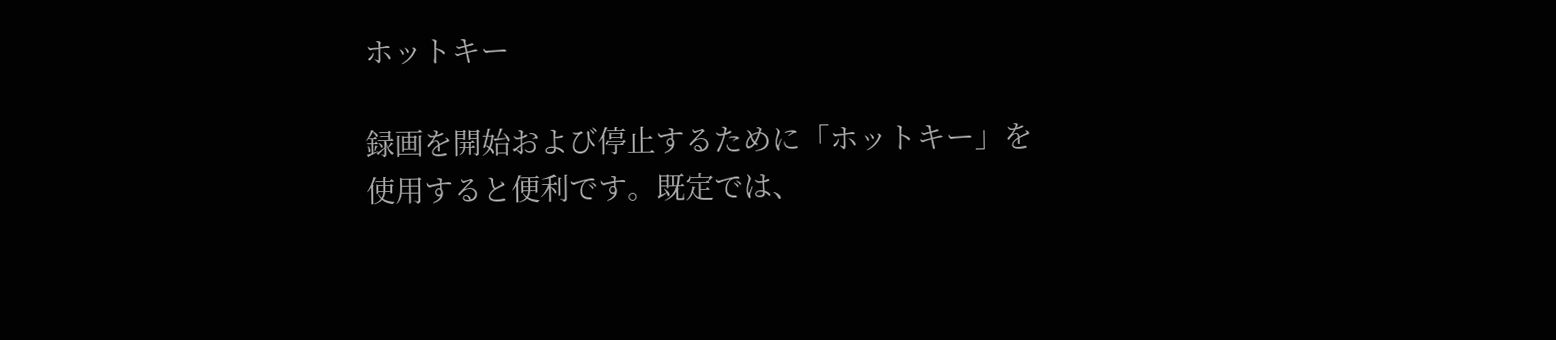ホットキー

録画を開始および停止するために「ホットキー」を使用すると便利です。既定では、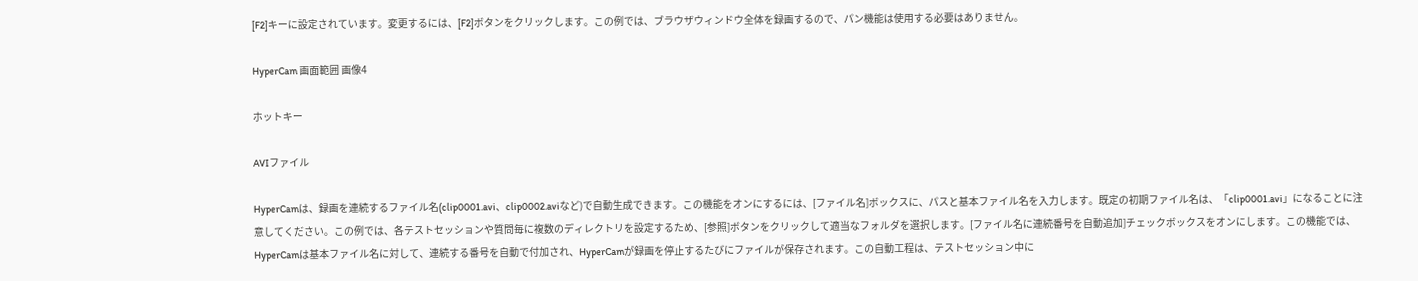[F2]キーに設定されています。変更するには、[F2]ボタンをクリックします。この例では、ブラウザウィンドウ全体を録画するので、パン機能は使用する必要はありません。

HyperCam 画面範囲 画像4

ホットキー

AVIファイル

HyperCamは、録画を連続するファイル名(clip0001.avi、clip0002.aviなど)で自動生成できます。この機能をオンにするには、[ファイル名]ボックスに、パスと基本ファイル名を入力します。既定の初期ファイル名は、「clip0001.avi」になることに注意してください。この例では、各テストセッションや質問毎に複数のディレクトリを設定するため、[参照]ボタンをクリックして適当なフォルダを選択します。[ファイル名に連続番号を自動追加]チェックボックスをオンにします。この機能では、HyperCamは基本ファイル名に対して、連続する番号を自動で付加され、HyperCamが録画を停止するたびにファイルが保存されます。この自動工程は、テストセッション中に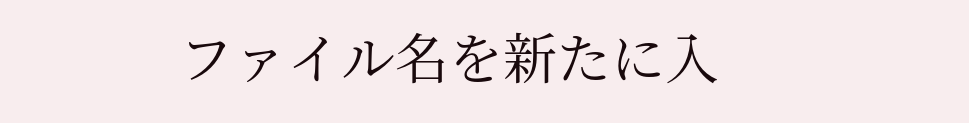ファイル名を新たに入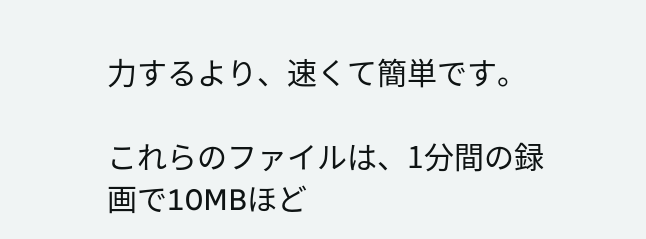力するより、速くて簡単です。

これらのファイルは、1分間の録画で10MBほど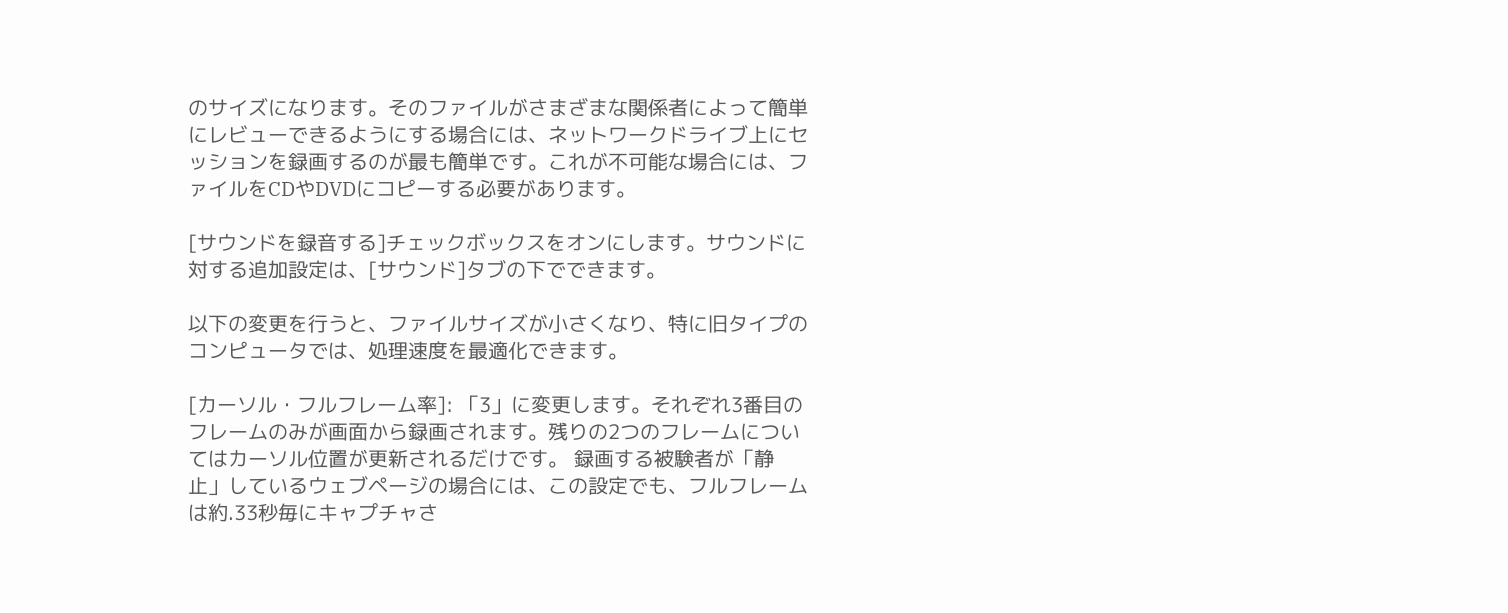のサイズになります。そのファイルがさまざまな関係者によって簡単にレビューできるようにする場合には、ネットワークドライブ上にセッションを録画するのが最も簡単です。これが不可能な場合には、ファイルをCDやDVDにコピーする必要があります。

[サウンドを録音する]チェックボックスをオンにします。サウンドに対する追加設定は、[サウンド]タブの下でできます。

以下の変更を行うと、ファイルサイズが小さくなり、特に旧タイプのコンピュータでは、処理速度を最適化できます。

[カーソル・フルフレーム率]: 「3」に変更します。それぞれ3番目のフレームのみが画面から録画されます。残りの2つのフレームについてはカーソル位置が更新されるだけです。 録画する被験者が「静止」しているウェブページの場合には、この設定でも、フルフレームは約.33秒毎にキャプチャさ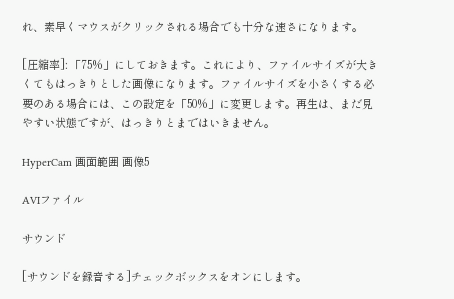れ、素早くマウスがクリックされる場合でも十分な速さになります。

[圧縮率]: 「75%」にしておきます。これにより、ファイルサイズが大きくてもはっきりとした画像になります。ファイルサイズを小さくする必要のある場合には、この設定を「50%」に変更します。再生は、まだ見やすい状態ですが、はっきりとまではいきません。

HyperCam 画面範囲 画像5

AVIファイル

サウンド

[サウンドを録音する]チェックボックスをオンにします。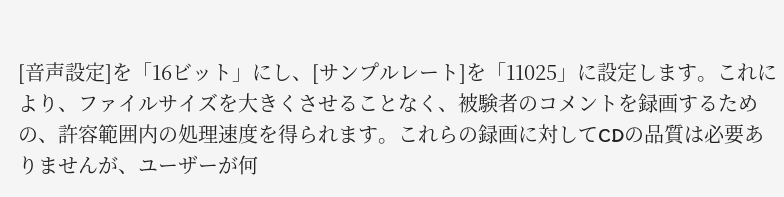[音声設定]を「16ビット」にし、[サンプルレート]を「11025」に設定します。これにより、ファイルサイズを大きくさせることなく、被験者のコメントを録画するための、許容範囲内の処理速度を得られます。これらの録画に対してCDの品質は必要ありませんが、ユーザーが何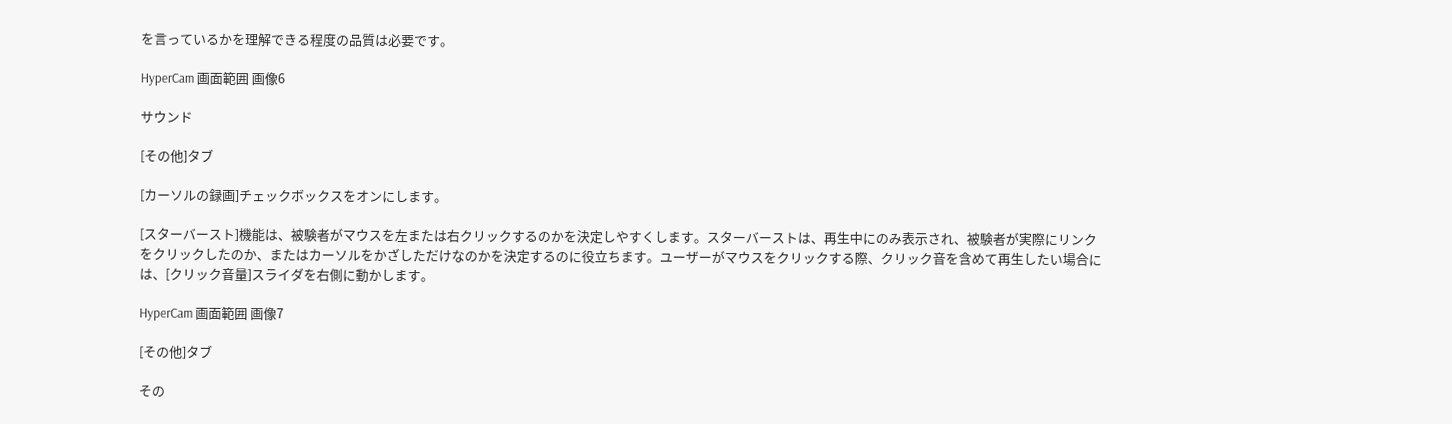を言っているかを理解できる程度の品質は必要です。

HyperCam 画面範囲 画像6

サウンド

[その他]タブ

[カーソルの録画]チェックボックスをオンにします。

[スターバースト]機能は、被験者がマウスを左または右クリックするのかを決定しやすくします。スターバーストは、再生中にのみ表示され、被験者が実際にリンクをクリックしたのか、またはカーソルをかざしただけなのかを決定するのに役立ちます。ユーザーがマウスをクリックする際、クリック音を含めて再生したい場合には、[クリック音量]スライダを右側に動かします。

HyperCam 画面範囲 画像7

[その他]タブ

その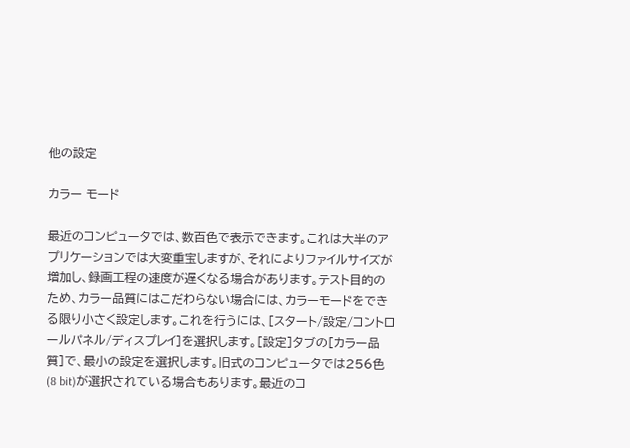他の設定

カラー モード

最近のコンピュータでは、数百色で表示できます。これは大半のアプリケーションでは大変重宝しますが、それによりファイルサイズが増加し、録画工程の速度が遅くなる場合があります。テスト目的のため、カラー品質にはこだわらない場合には、カラーモードをできる限り小さく設定します。これを行うには、[スタート/設定/コントロールパネル/ディスプレイ]を選択します。[設定]タブの[カラー品質]で、最小の設定を選択します。旧式のコンピュータでは256色(8 bit)が選択されている場合もあります。最近のコ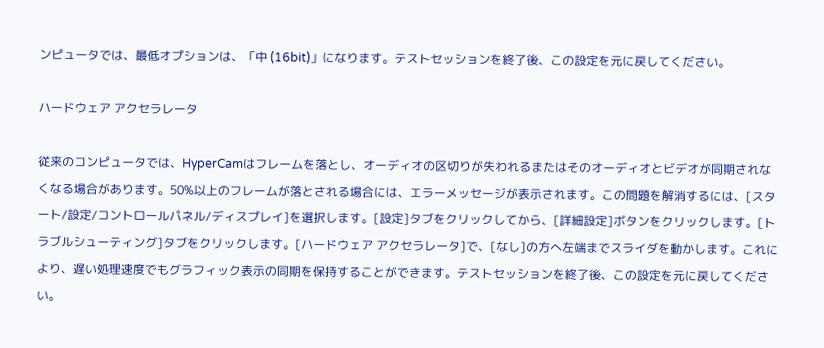ンピュータでは、最低オプションは、「中 (16bit)」になります。テストセッションを終了後、この設定を元に戻してください。

ハードウェア アクセラレータ

従来のコンピュータでは、HyperCamはフレームを落とし、オーディオの区切りが失われるまたはそのオーディオとビデオが同期されなくなる場合があります。50%以上のフレームが落とされる場合には、エラーメッセージが表示されます。この問題を解消するには、[スタート/設定/コントロールパネル/ディスプレイ]を選択します。[設定]タブをクリックしてから、[詳細設定]ボタンをクリックします。[トラブルシューティング]タブをクリックします。[ハードウェア アクセラレータ]で、[なし]の方へ左端までスライダを動かします。これにより、遅い処理速度でもグラフィック表示の同期を保持することができます。テストセッションを終了後、この設定を元に戻してください。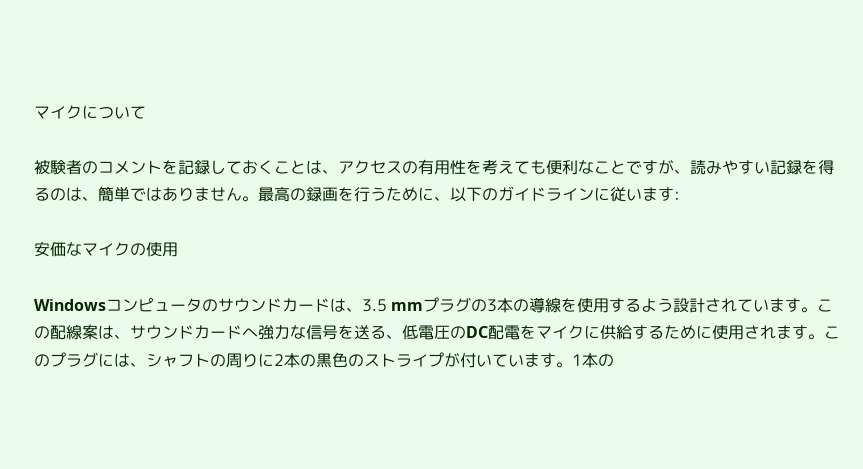マイクについて

被験者のコメントを記録しておくことは、アクセスの有用性を考えても便利なことですが、読みやすい記録を得るのは、簡単ではありません。最高の録画を行うために、以下のガイドラインに従います:

安価なマイクの使用

Windowsコンピュータのサウンドカードは、3.5 mmプラグの3本の導線を使用するよう設計されています。この配線案は、サウンドカードへ強力な信号を送る、低電圧のDC配電をマイクに供給するために使用されます。このプラグには、シャフトの周りに2本の黒色のストライプが付いています。1本の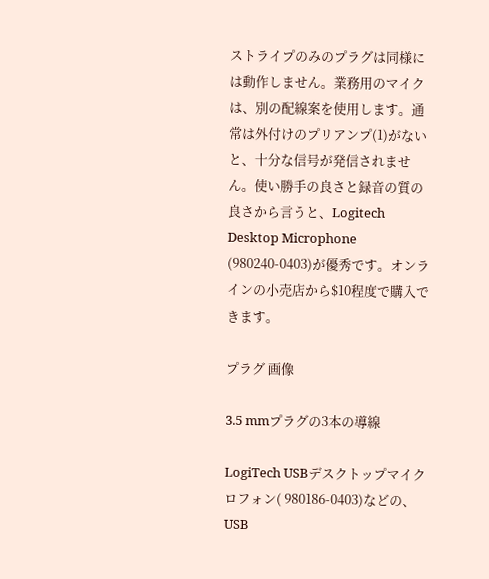ストライプのみのプラグは同様には動作しません。業務用のマイクは、別の配線案を使用します。通常は外付けのプリアンプ(1)がないと、十分な信号が発信されません。使い勝手の良さと録音の質の良さから言うと、Logitech Desktop Microphone (980240-0403)が優秀です。オンラインの小売店から$10程度で購入できます。

プラグ 画像

3.5 mmプラグの3本の導線

LogiTech USBデスクトップマイクロフォン( 980186-0403)などの、USB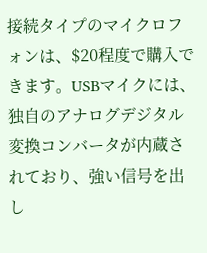接続タイプのマイクロフォンは、$20程度で購入できます。USBマイクには、独自のアナログデジタル変換コンバータが内蔵されており、強い信号を出し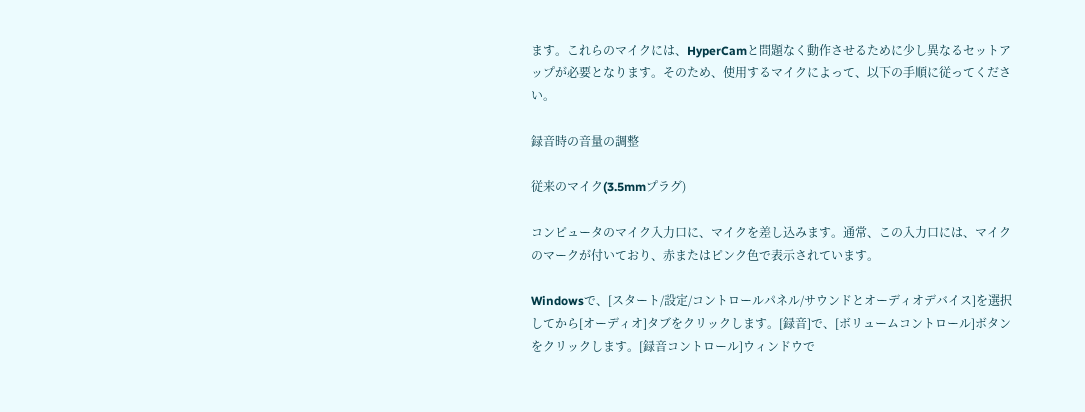ます。これらのマイクには、HyperCamと問題なく動作させるために少し異なるセットアップが必要となります。そのため、使用するマイクによって、以下の手順に従ってください。

録音時の音量の調整

従来のマイク(3.5mmプラグ)

コンピュータのマイク入力口に、マイクを差し込みます。通常、この入力口には、マイクのマークが付いており、赤またはピンク色で表示されています。

Windowsで、[スタート/設定/コントロールパネル/サウンドとオーディオデバイス]を選択してから[オーディオ]タブをクリックします。[録音]で、[ボリュームコントロール]ボタンをクリックします。[録音コントロール]ウィンドウで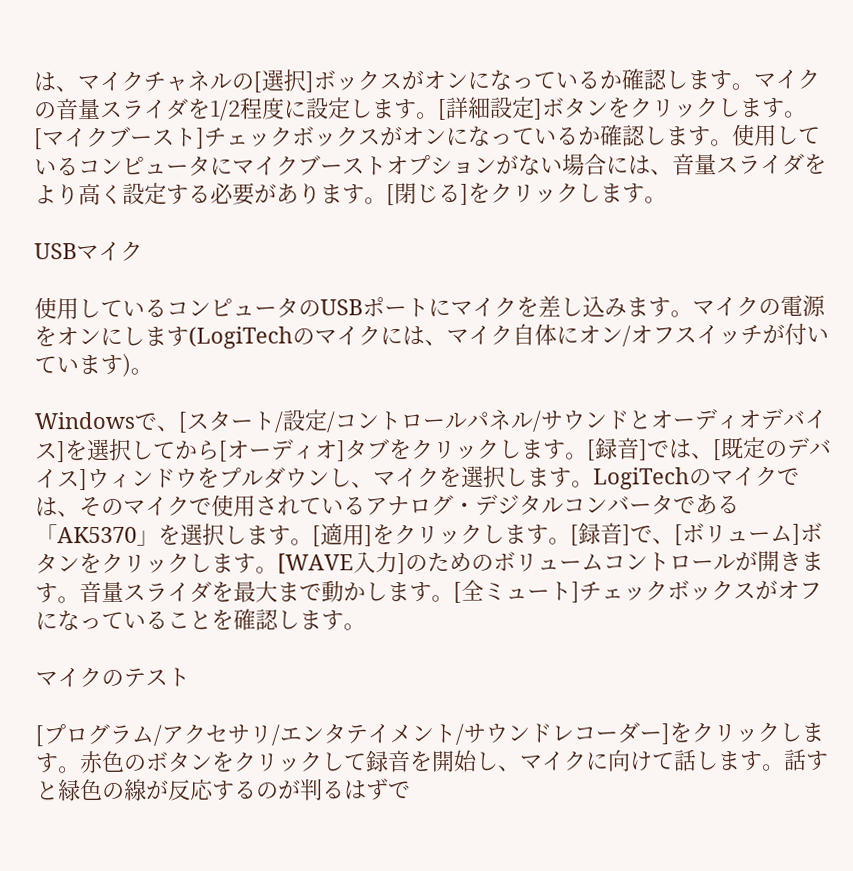は、マイクチャネルの[選択]ボックスがオンになっているか確認します。マイクの音量スライダを1/2程度に設定します。[詳細設定]ボタンをクリックします。[マイクブースト]チェックボックスがオンになっているか確認します。使用しているコンピュータにマイクブーストオプションがない場合には、音量スライダをより高く設定する必要があります。[閉じる]をクリックします。

USBマイク

使用しているコンピュータのUSBポートにマイクを差し込みます。マイクの電源をオンにします(LogiTechのマイクには、マイク自体にオン/オフスイッチが付いています)。

Windowsで、[スタート/設定/コントロールパネル/サウンドとオーディオデバイス]を選択してから[オーディオ]タブをクリックします。[録音]では、[既定のデバイス]ウィンドウをプルダウンし、マイクを選択します。LogiTechのマイクでは、そのマイクで使用されているアナログ・デジタルコンバータである「AK5370」を選択します。[適用]をクリックします。[録音]で、[ボリューム]ボタンをクリックします。[WAVE入力]のためのボリュームコントロールが開きます。音量スライダを最大まで動かします。[全ミュート]チェックボックスがオフになっていることを確認します。

マイクのテスト

[プログラム/アクセサリ/エンタテイメント/サウンドレコーダー]をクリックします。赤色のボタンをクリックして録音を開始し、マイクに向けて話します。話すと緑色の線が反応するのが判るはずで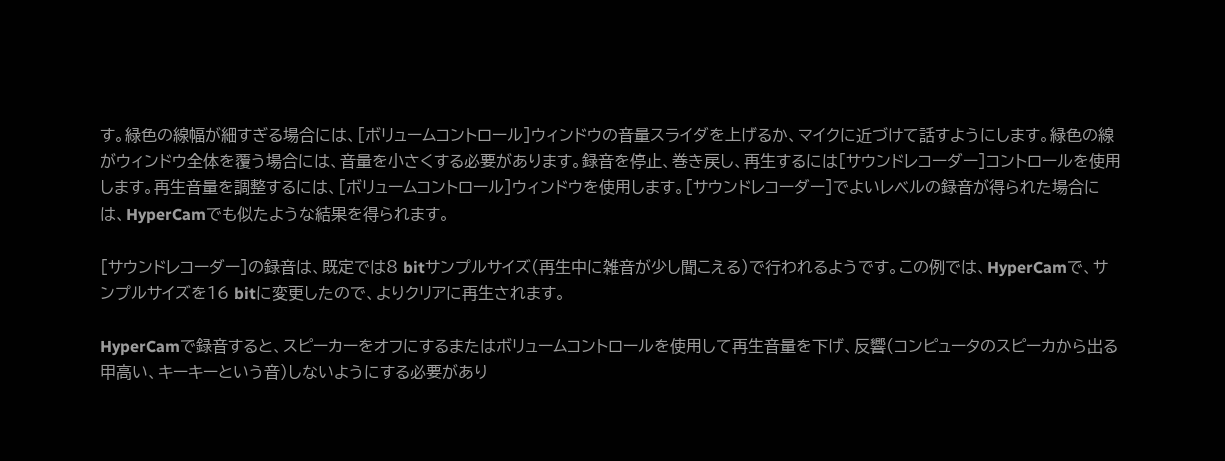す。緑色の線幅が細すぎる場合には、[ボリュームコントロール]ウィンドウの音量スライダを上げるか、マイクに近づけて話すようにします。緑色の線がウィンドウ全体を覆う場合には、音量を小さくする必要があります。録音を停止、巻き戻し、再生するには[サウンドレコーダー]コントロールを使用します。再生音量を調整するには、[ボリュームコントロール]ウィンドウを使用します。[サウンドレコーダー]でよいレベルの録音が得られた場合には、HyperCamでも似たような結果を得られます。

[サウンドレコーダー]の録音は、既定では8 bitサンプルサイズ(再生中に雑音が少し聞こえる)で行われるようです。この例では、HyperCamで、サンプルサイズを16 bitに変更したので、よりクリアに再生されます。

HyperCamで録音すると、スピーカーをオフにするまたはボリュームコントロールを使用して再生音量を下げ、反響(コンピュータのスピーカから出る甲高い、キーキーという音)しないようにする必要があり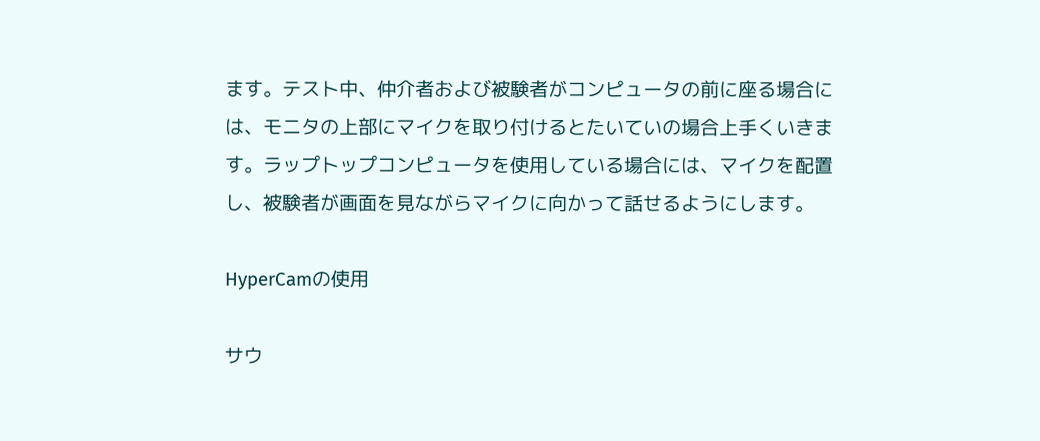ます。テスト中、仲介者および被験者がコンピュータの前に座る場合には、モニタの上部にマイクを取り付けるとたいていの場合上手くいきます。ラップトップコンピュータを使用している場合には、マイクを配置し、被験者が画面を見ながらマイクに向かって話せるようにします。

HyperCamの使用

サウ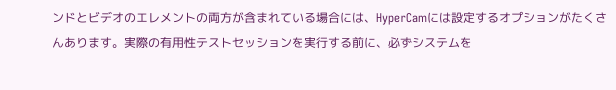ンドとビデオのエレメントの両方が含まれている場合には、HyperCamには設定するオプションがたくさんあります。実際の有用性テストセッションを実行する前に、必ずシステムを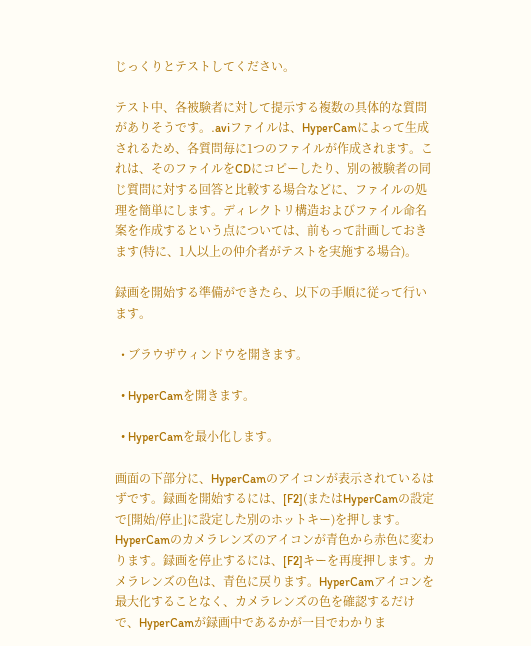じっくりとテストしてください。

テスト中、各被験者に対して提示する複数の具体的な質問がありそうです。.aviファイルは、HyperCamによって生成されるため、各質問毎に1つのファイルが作成されます。これは、そのファイルをCDにコピーしたり、別の被験者の同じ質問に対する回答と比較する場合などに、ファイルの処理を簡単にします。ディレクトリ構造およびファイル命名案を作成するという点については、前もって計画しておきます(特に、1人以上の仲介者がテストを実施する場合)。

録画を開始する準備ができたら、以下の手順に従って行います。

  • ブラウザウィンドウを開きます。

  • HyperCamを開きます。

  • HyperCamを最小化します。

画面の下部分に、HyperCamのアイコンが表示されているはずです。録画を開始するには、[F2](またはHyperCamの設定で[開始/停止]に設定した別のホットキー)を押します。HyperCamのカメラレンズのアイコンが青色から赤色に変わります。録画を停止するには、[F2]キーを再度押します。カメラレンズの色は、青色に戻ります。HyperCamアイコンを最大化することなく、カメラレンズの色を確認するだけで、HyperCamが録画中であるかが一目でわかりま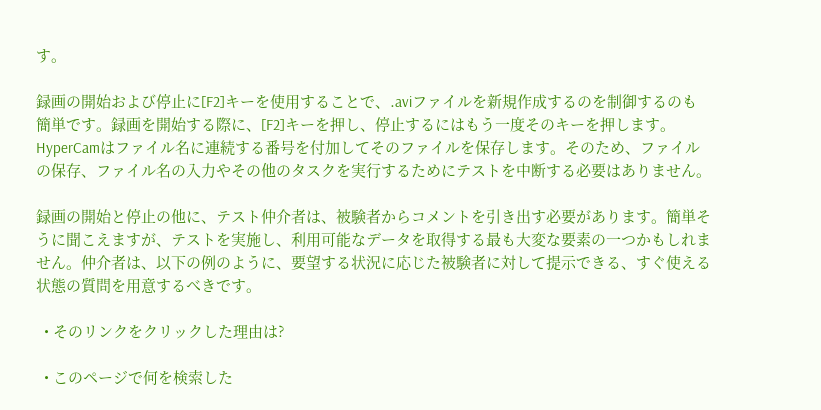す。

録画の開始および停止に[F2]キーを使用することで、.aviファイルを新規作成するのを制御するのも簡単です。録画を開始する際に、[F2]キーを押し、停止するにはもう一度そのキーを押します。HyperCamはファイル名に連続する番号を付加してそのファイルを保存します。そのため、ファイルの保存、ファイル名の入力やその他のタスクを実行するためにテストを中断する必要はありません。

録画の開始と停止の他に、テスト仲介者は、被験者からコメントを引き出す必要があります。簡単そうに聞こえますが、テストを実施し、利用可能なデータを取得する最も大変な要素の一つかもしれません。仲介者は、以下の例のように、要望する状況に応じた被験者に対して提示できる、すぐ使える状態の質問を用意するべきです。

  • そのリンクをクリックした理由は?

  • このページで何を検索した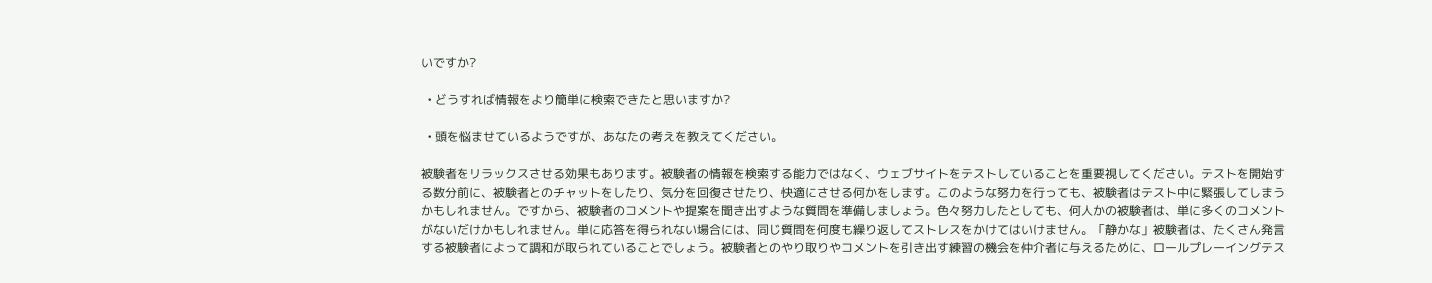いですか?

  • どうすれば情報をより簡単に検索できたと思いますか?

  • 頭を悩ませているようですが、あなたの考えを教えてください。

被験者をリラックスさせる効果もあります。被験者の情報を検索する能力ではなく、ウェブサイトをテストしていることを重要視してください。テストを開始する数分前に、被験者とのチャットをしたり、気分を回復させたり、快適にさせる何かをします。このような努力を行っても、被験者はテスト中に緊張してしまうかもしれません。ですから、被験者のコメントや提案を聞き出すような質問を準備しましょう。色々努力したとしても、何人かの被験者は、単に多くのコメントがないだけかもしれません。単に応答を得られない場合には、同じ質問を何度も繰り返してストレスをかけてはいけません。「静かな」被験者は、たくさん発言する被験者によって調和が取られていることでしょう。被験者とのやり取りやコメントを引き出す練習の機会を仲介者に与えるために、ロールプレーイングテス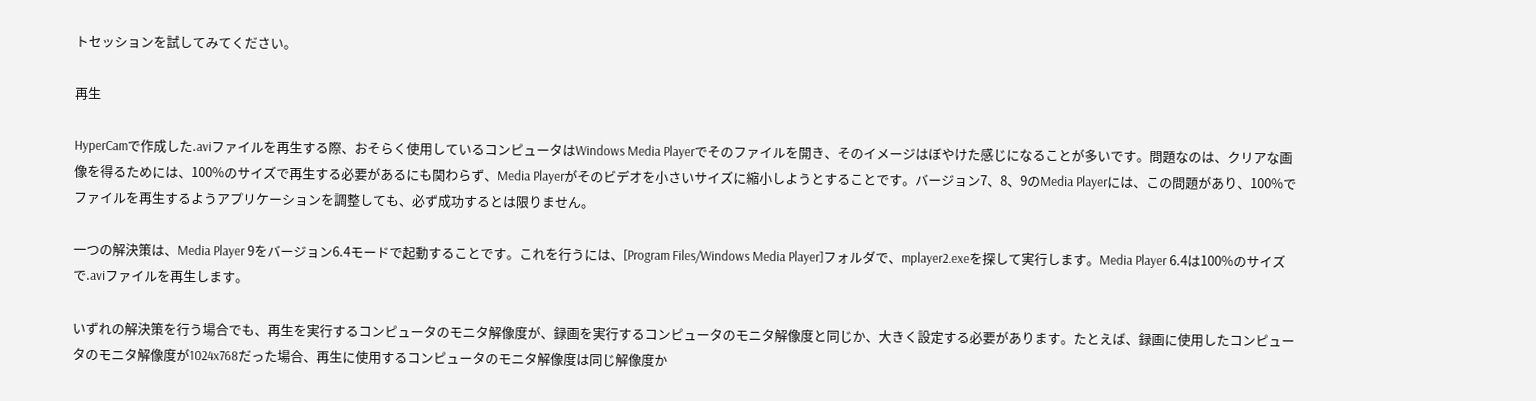トセッションを試してみてください。

再生

HyperCamで作成した.aviファイルを再生する際、おそらく使用しているコンピュータはWindows Media Playerでそのファイルを開き、そのイメージはぼやけた感じになることが多いです。問題なのは、クリアな画像を得るためには、100%のサイズで再生する必要があるにも関わらず、Media Playerがそのビデオを小さいサイズに縮小しようとすることです。バージョン7、8、9のMedia Playerには、この問題があり、100%でファイルを再生するようアプリケーションを調整しても、必ず成功するとは限りません。

一つの解決策は、Media Player 9をバージョン6.4モードで起動することです。これを行うには、[Program Files/Windows Media Player]フォルダで、mplayer2.exeを探して実行します。Media Player 6.4は100%のサイズで.aviファイルを再生します。

いずれの解決策を行う場合でも、再生を実行するコンピュータのモニタ解像度が、録画を実行するコンピュータのモニタ解像度と同じか、大きく設定する必要があります。たとえば、録画に使用したコンピュータのモニタ解像度が1024x768だった場合、再生に使用するコンピュータのモニタ解像度は同じ解像度か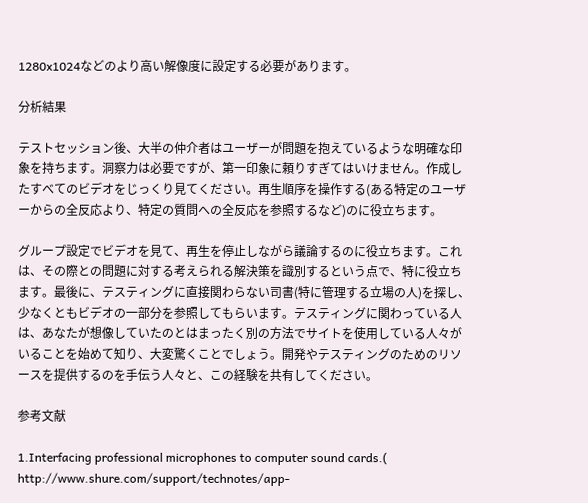1280x1024などのより高い解像度に設定する必要があります。

分析結果

テストセッション後、大半の仲介者はユーザーが問題を抱えているような明確な印象を持ちます。洞察力は必要ですが、第一印象に頼りすぎてはいけません。作成したすべてのビデオをじっくり見てください。再生順序を操作する(ある特定のユーザーからの全反応より、特定の質問への全反応を参照するなど)のに役立ちます。

グループ設定でビデオを見て、再生を停止しながら議論するのに役立ちます。これは、その際との問題に対する考えられる解決策を識別するという点で、特に役立ちます。最後に、テスティングに直接関わらない司書(特に管理する立場の人)を探し、少なくともビデオの一部分を参照してもらいます。テスティングに関わっている人は、あなたが想像していたのとはまったく別の方法でサイトを使用している人々がいることを始めて知り、大変驚くことでしょう。開発やテスティングのためのリソースを提供するのを手伝う人々と、この経験を共有してください。

参考文献

1.Interfacing professional microphones to computer sound cards.( http://www.shure.com/support/technotes/app-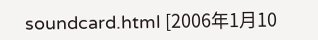soundcard.html [2006年1月10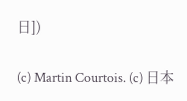日])

(c) Martin Courtois. (c) 日本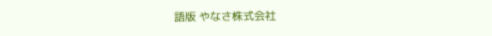語版 やなさ株式会社